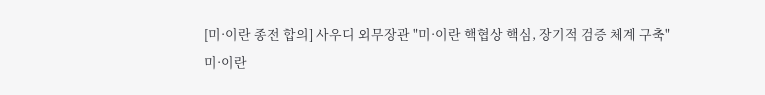[미·이란 종전 합의] 사우디 외무장관 "미·이란 핵협상 핵심, 장기적 검증 체계 구축"
미·이란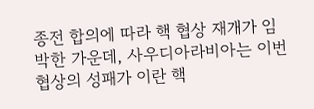종전 합의에 따라 핵 협상 재개가 임박한 가운데, 사우디아라비아는 이번 협상의 성패가 이란 핵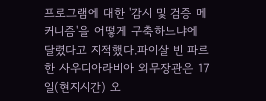프로그램에 대한 '감시 및 검증 메커니즘'을 어떻게 구축하느냐에 달렸다고 지적했다.파이살 빈 파르한 사우디아라비아 외무장관은 17일(현지시간) 오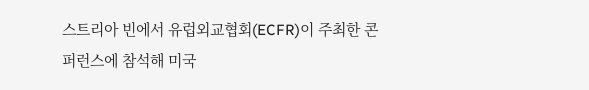스트리아 빈에서 유럽외교협회(ECFR)이 주최한 콘퍼런스에 참석해 미국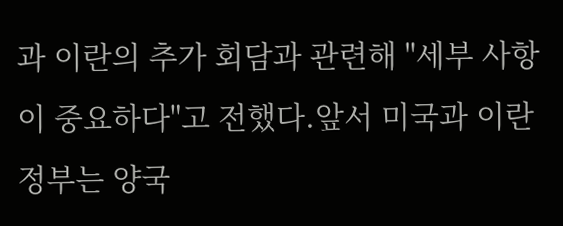과 이란의 추가 회담과 관련해 "세부 사항이 중요하다"고 전했다.앞서 미국과 이란 정부는 양국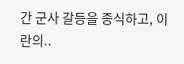간 군사 갈등을 종식하고, 이란의..